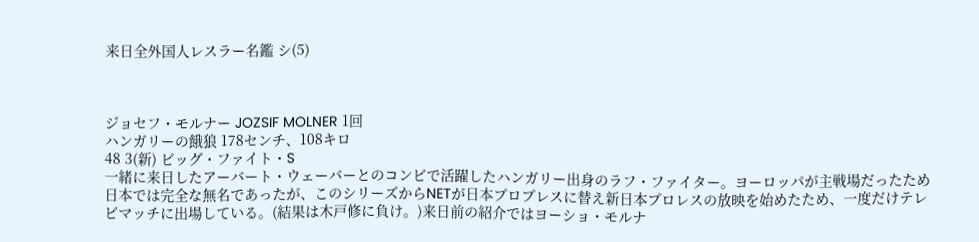来日全外国人レスラー名鑑 シ(5)



ジョセフ・モルナー JOZSIF MOLNER 1回
ハンガリーの餓狼 178センチ、108キロ
48 3(新) ビッグ・ファイト・S
一緒に来日したアーバート・ウェーバーとのコンビで活躍したハンガリー出身のラフ・ファイター。ヨーロッパが主戦場だったため日本では完全な無名であったが、このシリーズからNETが日本プロプレスに替え新日本プロレスの放映を始めたため、一度だけテレビマッチに出場している。(結果は木戸修に負け。)来日前の紹介ではヨーショ・モルナ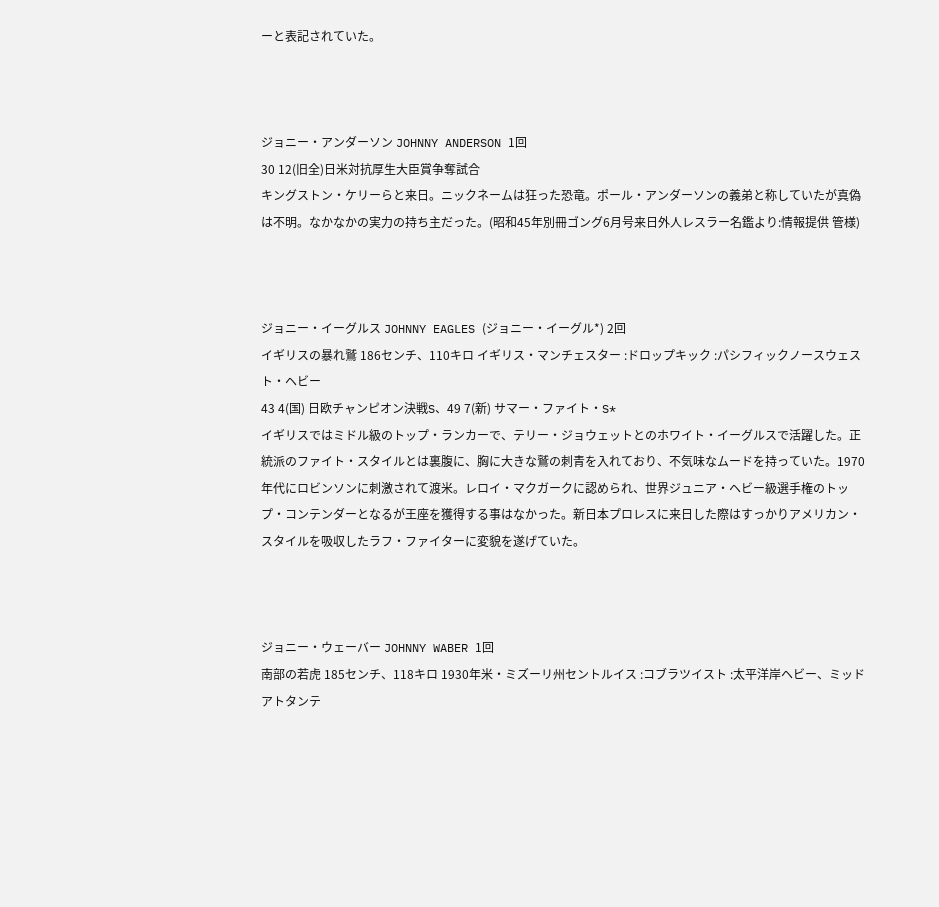ーと表記されていた。



ジョニー・アンダーソン JOHNNY ANDERSON 1回
30 12(旧全)日米対抗厚生大臣賞争奪試合
キングストン・ケリーらと来日。ニックネームは狂った恐竜。ポール・アンダーソンの義弟と称していたが真偽は不明。なかなかの実力の持ち主だった。(昭和45年別冊ゴング6月号来日外人レスラー名鑑より:情報提供 管様)



ジョニー・イーグルス JOHNNY EAGLES (ジョニー・イーグル*) 2回
イギリスの暴れ鷲 186センチ、110キロ イギリス・マンチェスター :ドロップキック :パシフィックノースウェスト・ヘビー
43 4(国) 日欧チャンピオン決戦S、49 7(新) サマー・ファイト・S*
イギリスではミドル級のトップ・ランカーで、テリー・ジョウェットとのホワイト・イーグルスで活躍した。正統派のファイト・スタイルとは裏腹に、胸に大きな鷲の刺青を入れており、不気味なムードを持っていた。1970年代にロビンソンに刺激されて渡米。レロイ・マクガークに認められ、世界ジュニア・ヘビー級選手権のトップ・コンテンダーとなるが王座を獲得する事はなかった。新日本プロレスに来日した際はすっかりアメリカン・スタイルを吸収したラフ・ファイターに変貌を遂げていた。



ジョニー・ウェーバー JOHNNY WABER 1回
南部の若虎 185センチ、118キロ 1930年米・ミズーリ州セントルイス :コブラツイスト :太平洋岸ヘビー、ミッドアトタンテ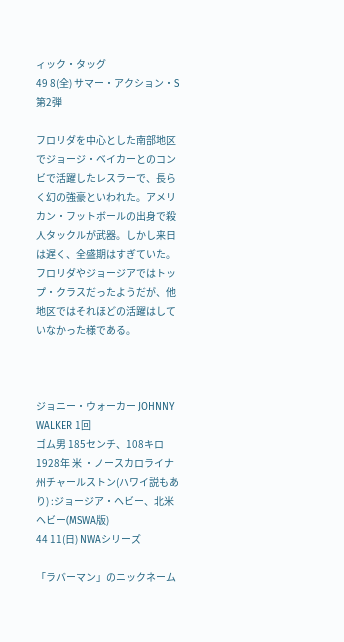ィック・タッグ
49 8(全) サマー・アクション・S第2弾

フロリダを中心とした南部地区でジョージ・ベイカーとのコンビで活躍したレスラーで、長らく幻の強豪といわれた。アメリカン・フットボールの出身で殺人タックルが武器。しかし来日は遅く、全盛期はすぎていた。フロリダやジョージアではトップ・クラスだったようだが、他地区ではそれほどの活躍はしていなかった様である。



ジョニー・ウォーカー JOHNNY WALKER 1回
ゴム男 185センチ、108キロ 1928年 米 ・ノースカロライナ州チャールストン(ハワイ説もあり) :ジョージア・ヘビー、北米ヘビー(MSWA版)
44 11(日) NWAシリーズ

「ラバーマン」のニックネーム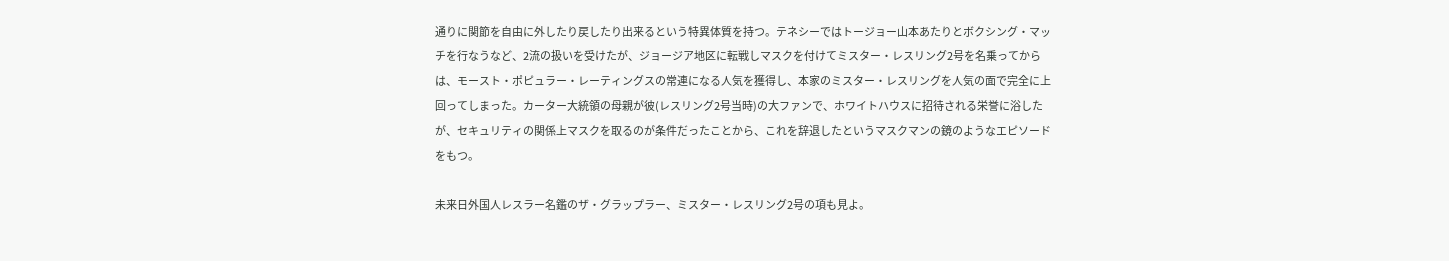通りに関節を自由に外したり戻したり出来るという特異体質を持つ。テネシーではトージョー山本あたりとボクシング・マッチを行なうなど、2流の扱いを受けたが、ジョージア地区に転戦しマスクを付けてミスター・レスリング2号を名乗ってからは、モースト・ポピュラー・レーティングスの常連になる人気を獲得し、本家のミスター・レスリングを人気の面で完全に上回ってしまった。カーター大統領の母親が彼(レスリング2号当時)の大ファンで、ホワイトハウスに招待される栄誉に浴したが、セキュリティの関係上マスクを取るのが条件だったことから、これを辞退したというマスクマンの鏡のようなエピソードをもつ。

未来日外国人レスラー名鑑のザ・グラップラー、ミスター・レスリング2号の項も見よ。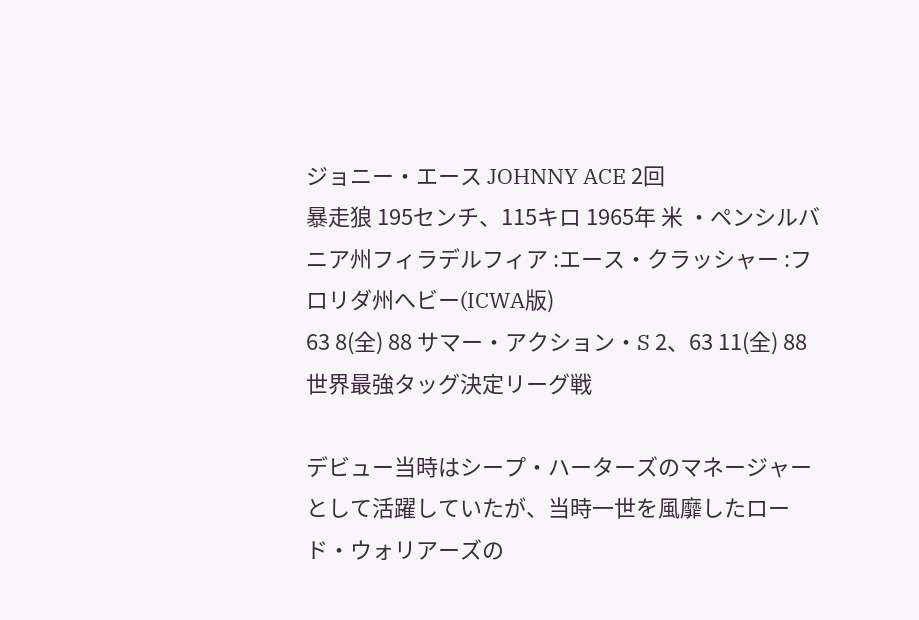ジョニー・エース JOHNNY ACE 2回
暴走狼 195センチ、115キロ 1965年 米 ・ペンシルバニア州フィラデルフィア :エース・クラッシャー :フロリダ州へビー(ICWA版)
63 8(全) 88 サマー・アクション・S 2、63 11(全) 88 世界最強タッグ決定リーグ戦

デビュー当時はシープ・ハーターズのマネージャーとして活躍していたが、当時一世を風靡したロード・ウォリアーズの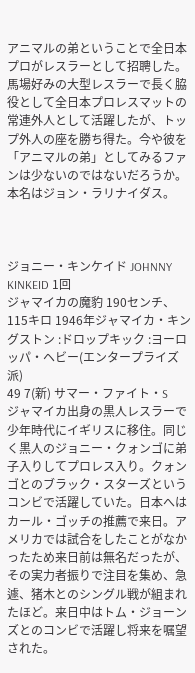アニマルの弟ということで全日本プロがレスラーとして招聘した。馬場好みの大型レスラーで長く脇役として全日本プロレスマットの常連外人として活躍したが、トップ外人の座を勝ち得た。今や彼を「アニマルの弟」としてみるファンは少ないのではないだろうか。本名はジョン・ラリナイダス。



ジョニー・キンケイド JOHNNY KINKEID 1回
ジャマイカの魔豹 190センチ、115キロ 1946年ジャマイカ・キングストン :ドロップキック :ヨーロッパ・ヘビー(エンタープライズ派)
49 7(新) サマー・ファイト・S
ジャマイカ出身の黒人レスラーで少年時代にイギリスに移住。同じく黒人のジョニー・クォンゴに弟子入りしてプロレス入り。クォンゴとのブラック・スターズというコンビで活躍していた。日本へはカール・ゴッチの推薦で来日。アメリカでは試合をしたことがなかったため来日前は無名だったが、その実力者振りで注目を集め、急遽、猪木とのシングル戦が組まれたほど。来日中はトム・ジョーンズとのコンビで活躍し将来を嘱望された。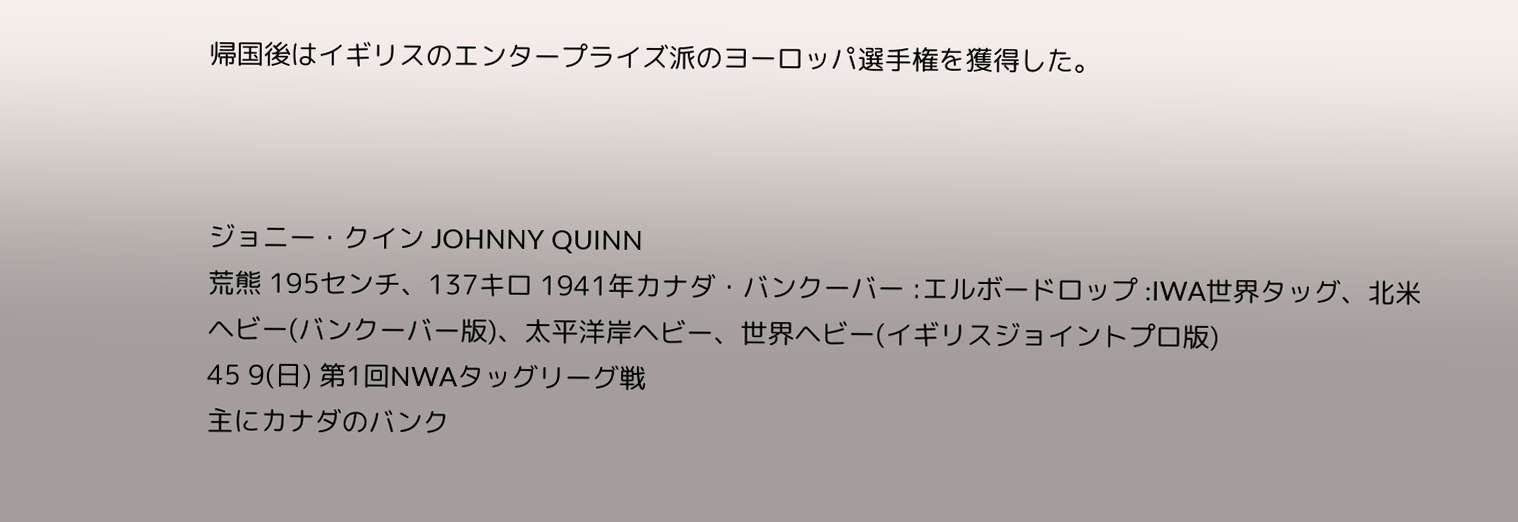帰国後はイギリスのエンタープライズ派のヨーロッパ選手権を獲得した。



ジョニー・クイン JOHNNY QUINN
荒熊 195センチ、137キロ 1941年カナダ・バンクーバー :エルボードロップ :IWA世界タッグ、北米ヘビー(バンクーバー版)、太平洋岸ヘビー、世界ヘビー(イギリスジョイントプロ版)
45 9(日) 第1回NWAタッグリーグ戦
主にカナダのバンク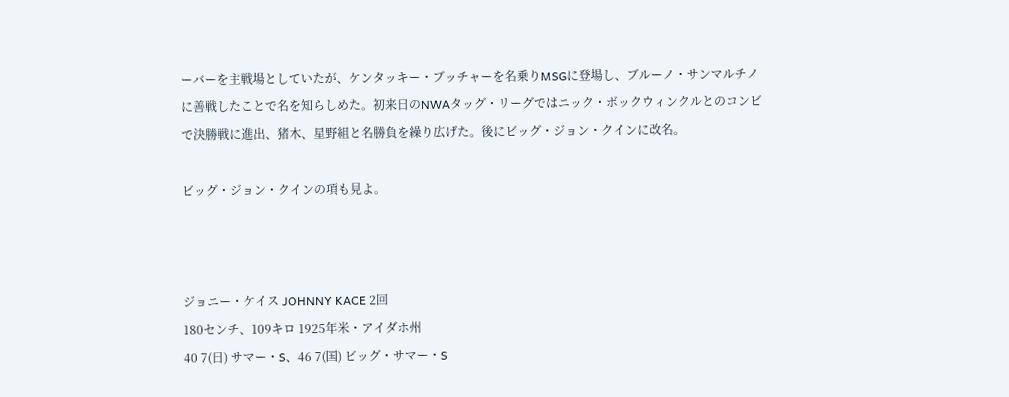ーバーを主戦場としていたが、ケンタッキー・ブッチャーを名乗りMSGに登場し、ブルーノ・サンマルチノに善戦したことで名を知らしめた。初来日のNWAタッグ・リーグではニック・ボックウィンクルとのコンビで決勝戦に進出、猪木、星野組と名勝負を繰り広げた。後にビッグ・ジョン・クインに改名。

ビッグ・ジョン・クインの項も見よ。



ジョニー・ケイス JOHNNY KACE 2回
180センチ、109キロ 1925年米・アイダホ州
40 7(日) サマー・S、46 7(国) ビッグ・サマー・S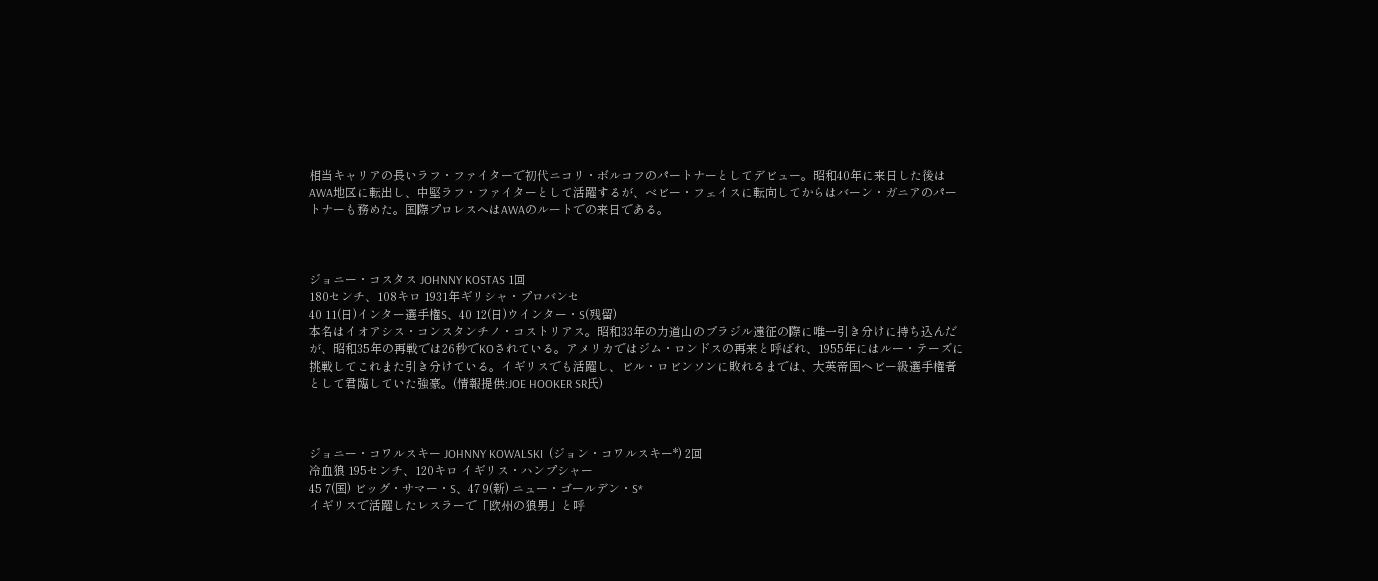相当キャリアの長いラフ・ファイターで初代ニコリ・ボルコフのパートナーとしてデビュー。昭和40年に来日した後はAWA地区に転出し、中堅ラフ・ファイターとして活躍するが、ベビー・フェイスに転向してからはバーン・ガニアのパートナーも務めた。国際プロレスへはAWAのルートでの来日である。



ジョニー・コスタス JOHNNY KOSTAS 1回
180センチ、108キロ 1931年ギリシャ・プロバンセ
40 11(日)インター選手権S、40 12(日)ウインター・S(残留)
本名はイオアシス・コンスタンチノ・コストリアス。昭和33年の力道山のブラジル遠征の際に唯一引き分けに持ち込んだが、昭和35年の再戦では26秒でKOされている。アメリカではジム・ロンドスの再来と呼ばれ、1955年にはルー・テーズに挑戦してこれまた引き分けている。イギリスでも活躍し、ビル・ロビンソンに敗れるまでは、大英帝国ヘビー級選手権者として君臨していた強豪。(情報提供:JOE HOOKER SR氏)



ジョニー・コワルスキー JOHNNY KOWALSKI  (ジョン・コワルスキー*) 2回
冷血狼 195センチ、120キロ イギリス・ハンプシャー
45 7(国) ビッグ・サマー・S、47 9(新) ニュー・ゴールデン・S*
イギリスで活躍したレスラーで「欧州の狼男」と呼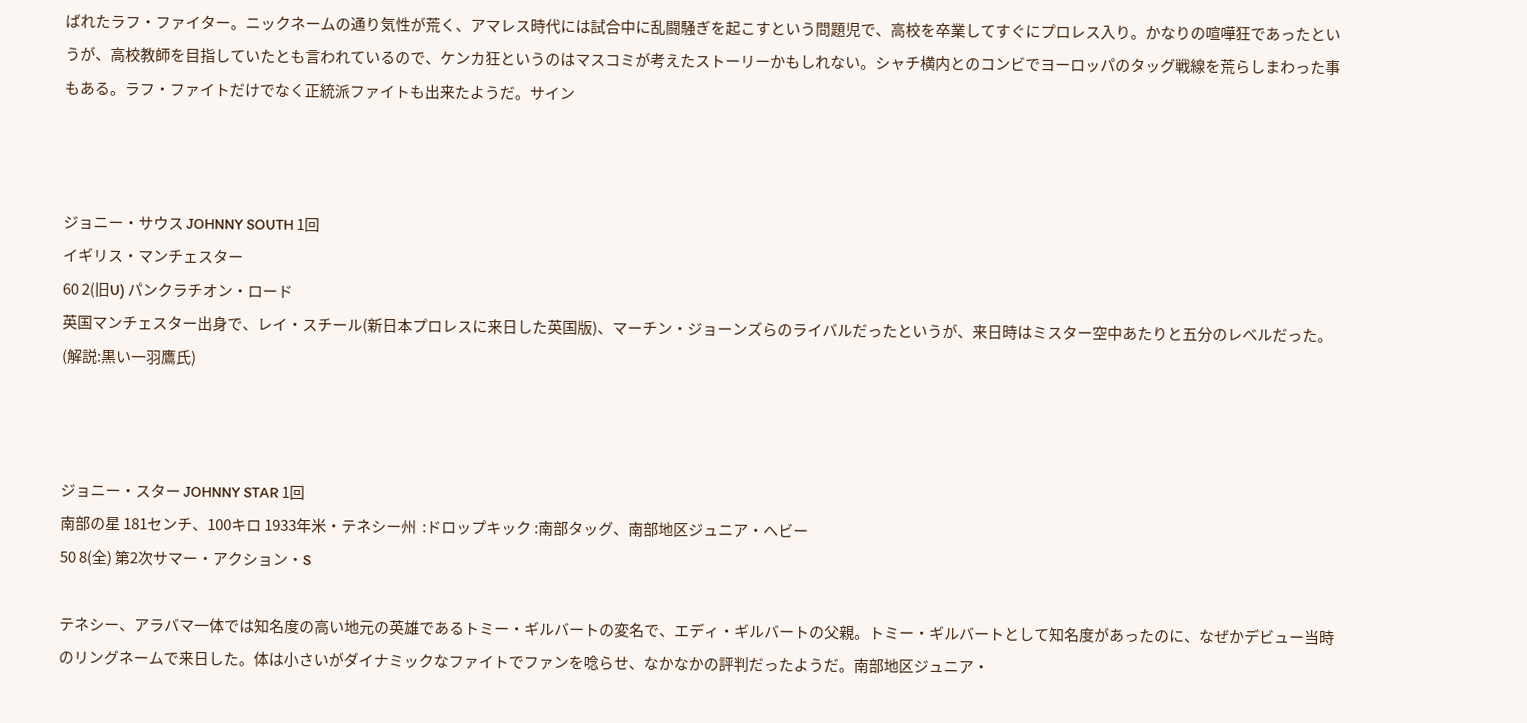ばれたラフ・ファイター。ニックネームの通り気性が荒く、アマレス時代には試合中に乱闘騒ぎを起こすという問題児で、高校を卒業してすぐにプロレス入り。かなりの喧嘩狂であったというが、高校教師を目指していたとも言われているので、ケンカ狂というのはマスコミが考えたストーリーかもしれない。シャチ横内とのコンビでヨーロッパのタッグ戦線を荒らしまわった事もある。ラフ・ファイトだけでなく正統派ファイトも出来たようだ。サイン



ジョニー・サウス JOHNNY SOUTH 1回
イギリス・マンチェスター
60 2(旧U) パンクラチオン・ロード
英国マンチェスター出身で、レイ・スチール(新日本プロレスに来日した英国版)、マーチン・ジョーンズらのライバルだったというが、来日時はミスター空中あたりと五分のレベルだった。(解説:黒い一羽鷹氏)



ジョニー・スター JOHNNY STAR 1回
南部の星 181センチ、100キロ 1933年米・テネシー州  :ドロップキック :南部タッグ、南部地区ジュニア・ヘビー
50 8(全) 第2次サマー・アクション・S

テネシー、アラバマ一体では知名度の高い地元の英雄であるトミー・ギルバートの変名で、エディ・ギルバートの父親。トミー・ギルバートとして知名度があったのに、なぜかデビュー当時のリングネームで来日した。体は小さいがダイナミックなファイトでファンを唸らせ、なかなかの評判だったようだ。南部地区ジュニア・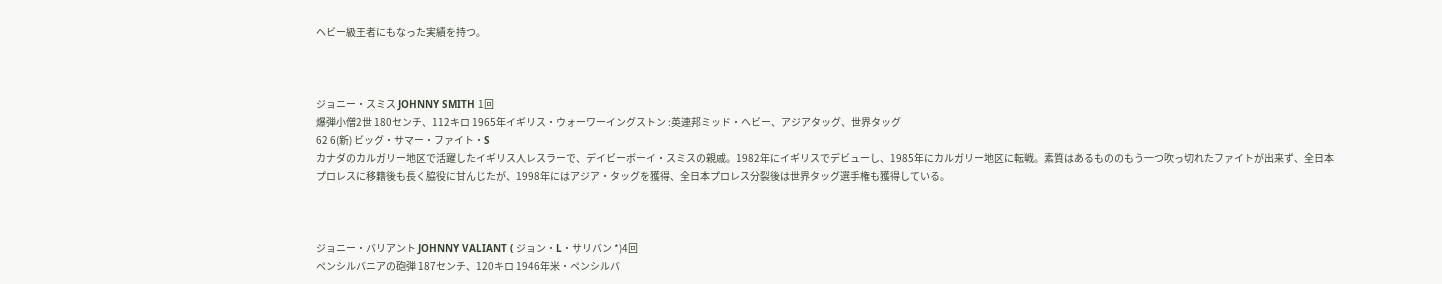ヘビー級王者にもなった実績を持つ。



ジョニー・スミス JOHNNY SMITH 1回
爆弾小僧2世 180センチ、112キロ 1965年イギリス・ウォーワーイングストン :英連邦ミッド・ヘビー、アジアタッグ、世界タッグ
62 6(新) ビッグ・サマー・ファイト・S
カナダのカルガリー地区で活躍したイギリス人レスラーで、デイビーボーイ・スミスの親戚。1982年にイギリスでデビューし、1985年にカルガリー地区に転戦。素質はあるもののもう一つ吹っ切れたファイトが出来ず、全日本プロレスに移籍後も長く脇役に甘んじたが、1998年にはアジア・タッグを獲得、全日本プロレス分裂後は世界タッグ選手権も獲得している。



ジョニー・バリアント JOHNNY VALIANT ( ジョン・L・サリバン *)4回
ペンシルバニアの砲弾 187センチ、120キロ 1946年米・ペンシルバ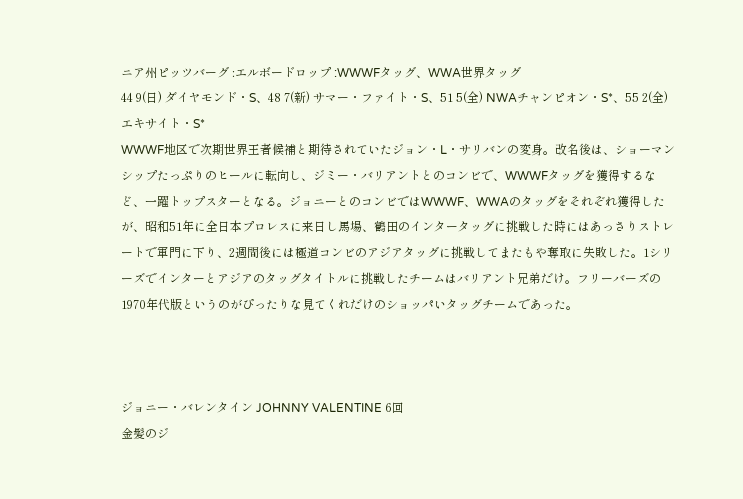ニア州ピッツバーグ :エルボードロップ :WWWFタッグ、WWA世界タッグ
44 9(日) ダイヤモンド・S、48 7(新) サマー・ファイト・S、51 5(全) NWAチャンピオン・S*、55 2(全) エキサイト・S*
WWWF地区で次期世界王者候補と期待されていたジョン・L・サリバンの変身。改名後は、ショーマンシップたっぷりのヒールに転向し、ジミー・バリアントとのコンビで、WWWFタッグを獲得するなど、一躍トップスターとなる。ジョニーとのコンビではWWWF、WWAのタッグをそれぞれ獲得したが、昭和51年に全日本プロレスに来日し馬場、鶴田のインタータッグに挑戦した時にはあっさりストレートで軍門に下り、2週間後には極道コンビのアジアタッグに挑戦してまたもや奪取に失敗した。1シリーズでインターとアジアのタッグタイトルに挑戦したチームはバリアント兄弟だけ。フリーバーズの1970年代版というのがぴったりな見てくれだけのショッパいタッグチームであった。



ジョニー・バレンタイン JOHNNY VALENTINE 6回
金髪のジ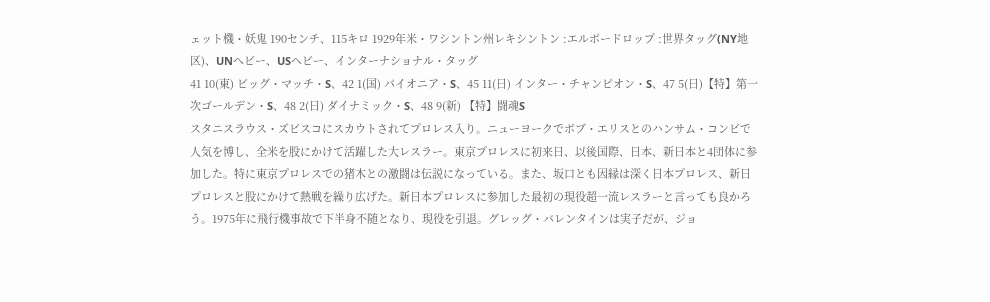ェット機・妖鬼 190センチ、115キロ 1929年米・ワシントン州レキシントン :エルボードロップ :世界タッグ(NY地区)、UNヘビー、USヘビー、インターナショナル・タッグ
41 10(東) ビッグ・マッチ・S、42 1(国) パイオニア・S、45 11(日) インター・チャンピオン・S、47 5(日)【特】第一次ゴールデン・S、48 2(日) ダイナミック・S、48 9(新) 【特】闘魂S
スタニスラウス・ズビスコにスカウトされてプロレス入り。ニューヨークでボブ・エリスとのハンサム・コンビで人気を博し、全米を股にかけて活躍した大レスラー。東京プロレスに初来日、以後国際、日本、新日本と4団体に参加した。特に東京プロレスでの猪木との激闘は伝説になっている。また、坂口とも因縁は深く日本プロレス、新日プロレスと股にかけて熱戦を繰り広げた。新日本プロレスに参加した最初の現役超一流レスラーと言っても良かろう。1975年に飛行機事故で下半身不随となり、現役を引退。グレッグ・バレンタインは実子だが、ジョ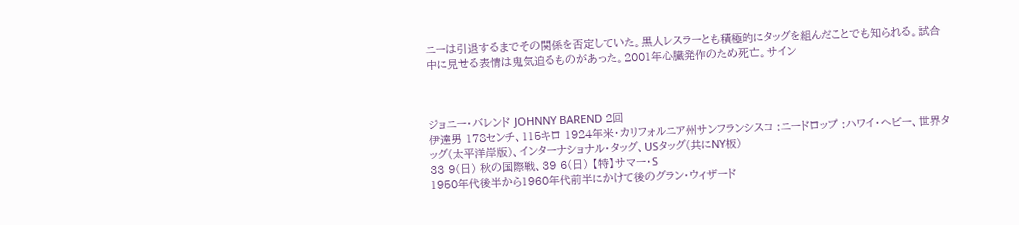ニーは引退するまでその関係を否定していた。黒人レスラーとも積極的にタッグを組んだことでも知られる。試合中に見せる表情は鬼気迫るものがあった。2001年心臓発作のため死亡。サイン



ジョニー・バレンド JOHNNY BAREND 2回
伊達男 178センチ、115キロ 1924年米・カリフォルニア州サンフランシスコ :ニードロップ :ハワイ・ヘビー、世界タッグ(太平洋岸版)、インターナショナル・タッグ、USタッグ(共にNY板)
33 9(日) 秋の国際戦、39 6(日) 【特】サマー・S
1950年代後半から1960年代前半にかけて後のグラン・ウィザード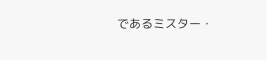であるミスター・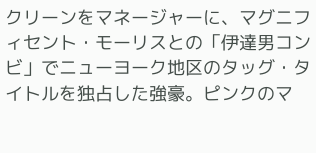クリーンをマネージャーに、マグニフィセント・モーリスとの「伊達男コンビ」でニューヨーク地区のタッグ・タイトルを独占した強豪。ピンクのマ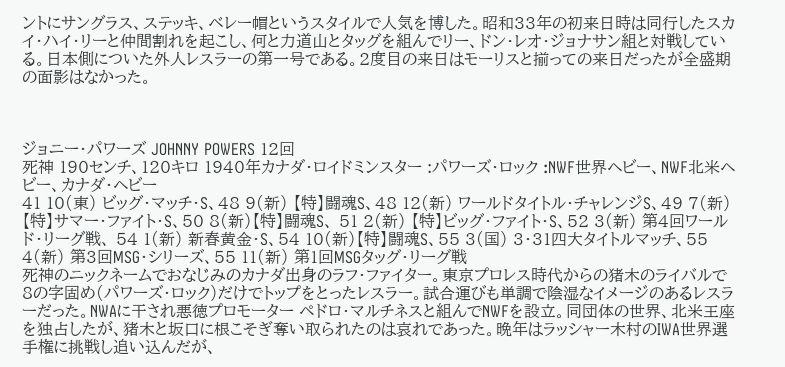ントにサングラス、ステッキ、ベレー帽というスタイルで人気を博した。昭和33年の初来日時は同行したスカイ・ハイ・リーと仲間割れを起こし、何と力道山とタッグを組んでリー、ドン・レオ・ジョナサン組と対戦している。日本側についた外人レスラーの第一号である。2度目の来日はモーリスと揃っての来日だったが全盛期の面影はなかった。



ジョニー・パワーズ JOHNNY POWERS 12回
死神 190センチ、120キロ 1940年カナダ・ロイドミンスター :パワーズ・ロック :NWF世界ヘビー、NWF北米ヘビー、カナダ・ヘビー
41 10(東) ビッグ・マッチ・S、48 9(新) 【特】闘魂S、48 12(新) ワールドタイトル・チャレンジS、49 7(新)【特】サマー・ファイト・S、50 8(新)【特】闘魂S、 51 2(新) 【特】ビッグ・ファイト・S、52 3(新) 第4回ワールド・リーグ戦、 54 1(新) 新春黄金・S、54 10(新)【特】闘魂S、55 3(国) 3・31四大タイトルマッチ、55 4(新) 第3回MSG・シリーズ、55 11(新) 第1回MSGタッグ・リーグ戦
死神のニックネームでおなじみのカナダ出身のラフ・ファイター。東京プロレス時代からの猪木のライバルで8の字固め(パワーズ・ロック)だけでトップをとったレスラー。試合運びも単調で陰湿なイメージのあるレスラーだった。NWAに干され悪徳プロモーター ペドロ・マルチネスと組んでNWFを設立。同団体の世界、北米王座を独占したが、猪木と坂口に根こそぎ奪い取られたのは哀れであった。晩年はラッシャー木村のIWA世界選手権に挑戦し追い込んだが、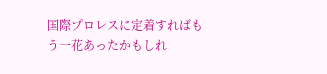国際プロレスに定着すればもう一花あったかもしれ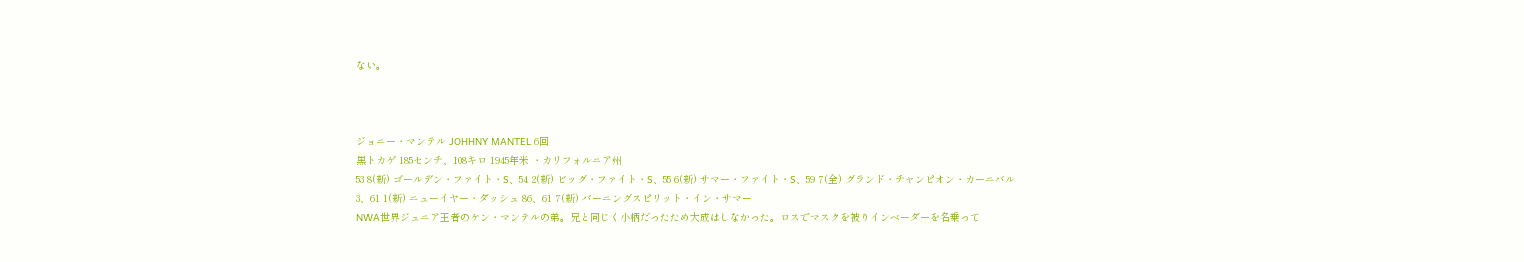ない。



ジョニー・マンテル JOHHNY MANTEL 6回
黒トカゲ 185センチ、108キロ 1945年米 ・カリフォルニア州
53 8(新) ゴールデン・ファイト・S、54 2(新) ビッグ・ファイト・S、55 6(新) サマー・ファイト・S、59 7(全) グランド・チャンピオン・カーニバル3、61 1(新) ニューイヤー・ダッシュ 86、61 7(新) バーニングスピリット・イン・サマー
NWA世界ジュニア王者のケン・マンテルの弟。兄と同じく小柄だったため大成はしなかった。ロスでマスクを被りインベーダーを名乗って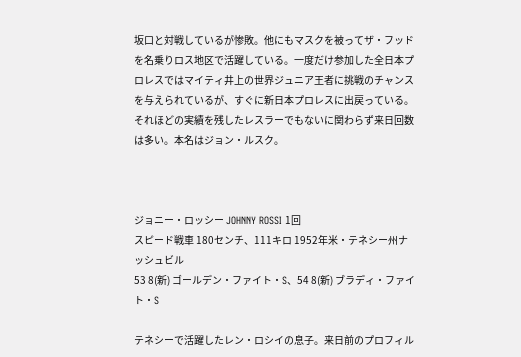坂口と対戦しているが惨敗。他にもマスクを被ってザ・フッドを名乗りロス地区で活躍している。一度だけ参加した全日本プロレスではマイティ井上の世界ジュニア王者に挑戦のチャンスを与えられているが、すぐに新日本プロレスに出戻っている。それほどの実績を残したレスラーでもないに関わらず来日回数は多い。本名はジョン・ルスク。



ジョニー・ロッシー JOHNNY ROSSI 1回
スピード戦車 180センチ、111キロ 1952年米・テネシー州ナッシュビル
53 8(新) ゴールデン・ファイト・S、54 8(新) ブラディ・ファイト・S

テネシーで活躍したレン・ロシイの息子。来日前のプロフィル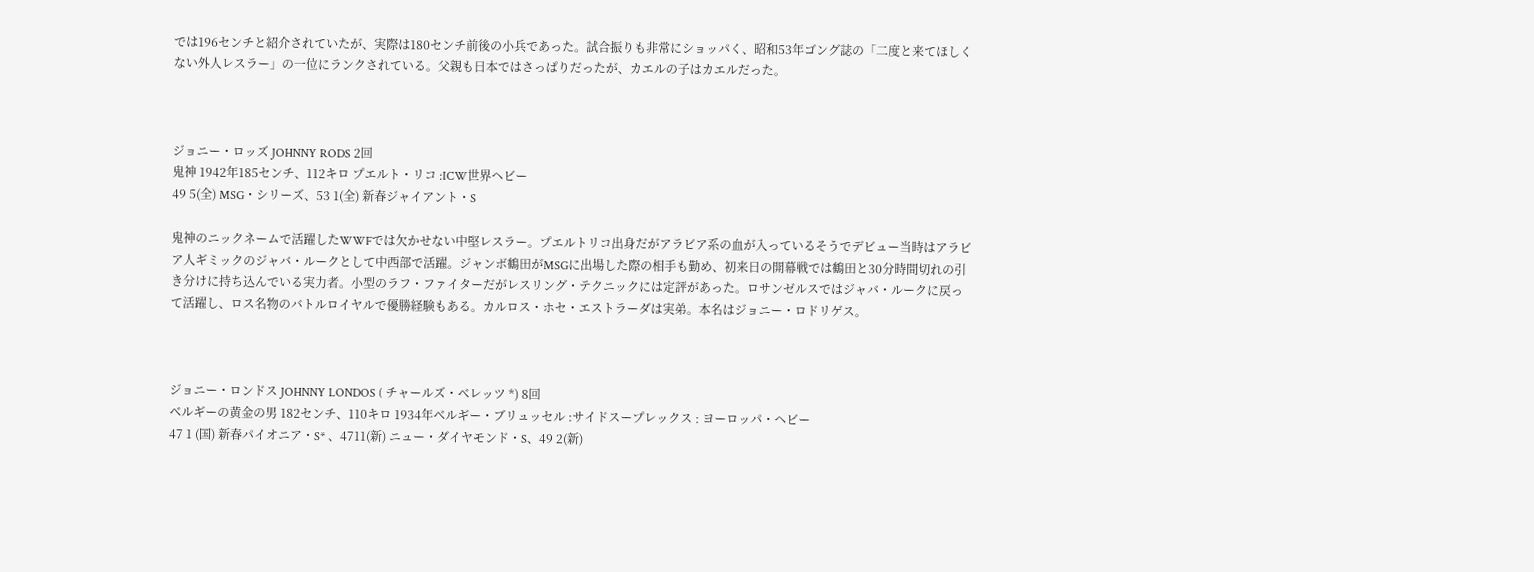では196センチと紹介されていたが、実際は180センチ前後の小兵であった。試合振りも非常にショッパく、昭和53年ゴング誌の「二度と来てほしくない外人レスラー」の一位にランクされている。父親も日本ではさっぱりだったが、カエルの子はカエルだった。



ジョニー・ロッズ JOHNNY RODS 2回
鬼神 1942年185センチ、112キロ プエルト・リコ :ICW世界ヘビー
49 5(全) MSG・シリーズ、53 1(全) 新春ジャイアント・S

鬼神のニックネームで活躍したWWFでは欠かせない中堅レスラー。プエルトリコ出身だがアラビア系の血が入っているそうでデビュー当時はアラビア人ギミックのジャバ・ルークとして中西部で活躍。ジャンボ鶴田がMSGに出場した際の相手も勤め、初来日の開幕戦では鶴田と30分時間切れの引き分けに持ち込んでいる実力者。小型のラフ・ファイターだがレスリング・テクニックには定評があった。ロサンゼルスではジャバ・ルークに戻って活躍し、ロス名物のバトルロイヤルで優勝経験もある。カルロス・ホセ・エストラーダは実弟。本名はジョニー・ロドリゲス。



ジョニー・ロンドス JOHNNY LONDOS ( チャールズ・ベレッツ *) 8回
ベルギーの黄金の男 182センチ、110キロ 1934年ベルギー・ブリュッセル :サイドスープレックス : ヨーロッパ・ヘビー
47 1 (国) 新春パイオニア・S* 、4711(新) ニュー・ダイヤモンド・S、49 2(新)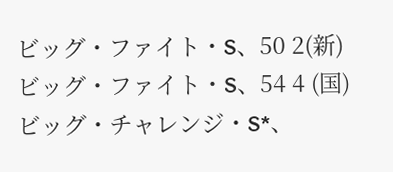ビッグ・ファイト・S、50 2(新) ビッグ・ファイト・S、54 4 (国) ビッグ・チャレンジ・S*、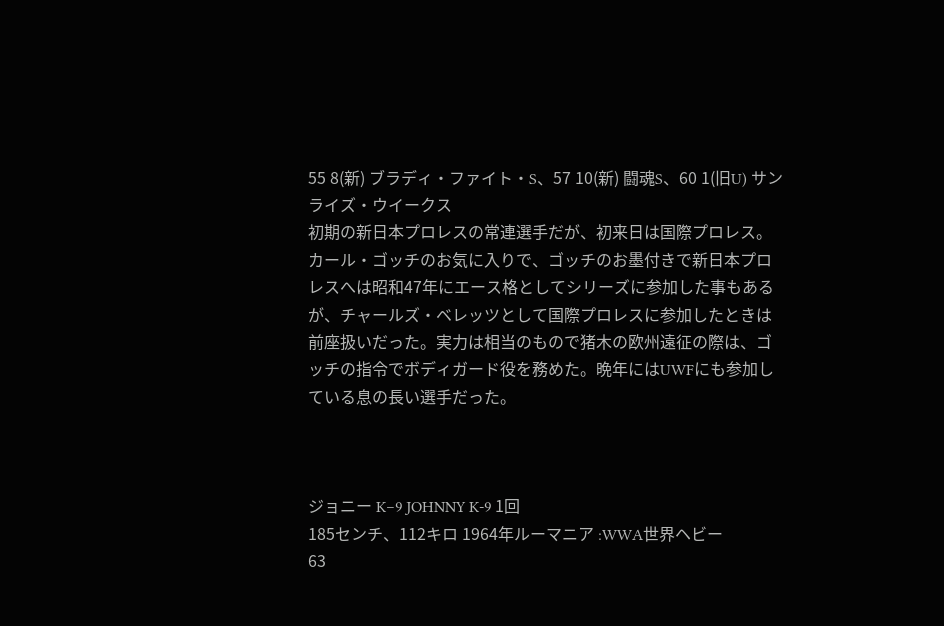55 8(新) ブラディ・ファイト・S、57 10(新) 闘魂S、60 1(旧U) サンライズ・ウイークス
初期の新日本プロレスの常連選手だが、初来日は国際プロレス。カール・ゴッチのお気に入りで、ゴッチのお墨付きで新日本プロレスへは昭和47年にエース格としてシリーズに参加した事もあるが、チャールズ・ベレッツとして国際プロレスに参加したときは前座扱いだった。実力は相当のもので猪木の欧州遠征の際は、ゴッチの指令でボディガード役を務めた。晩年にはUWFにも参加している息の長い選手だった。



ジョニー K−9 JOHNNY K-9 1回
185センチ、112キロ 1964年ルーマニア :WWA世界ヘビー
63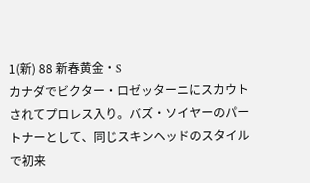1(新) 88 新春黄金・S
カナダでビクター・ロゼッターニにスカウトされてプロレス入り。バズ・ソイヤーのパートナーとして、同じスキンヘッドのスタイルで初来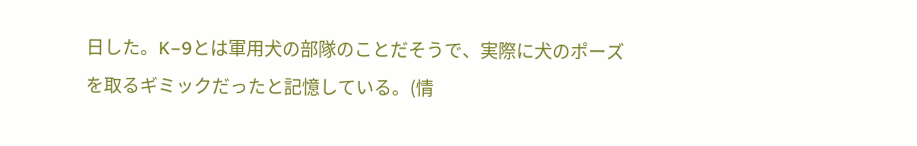日した。K−9とは軍用犬の部隊のことだそうで、実際に犬のポーズを取るギミックだったと記憶している。(情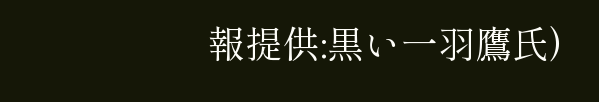報提供:黒い一羽鷹氏)